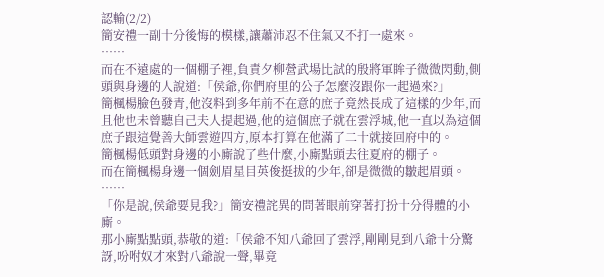認輸(2/2)
簡安禮一副十分後悔的模樣,讓蕭沛忍不住氣又不打一處來。
……
而在不遠處的一個棚子裡,負責夕柳營武場比試的殷將軍眸子微微閃動,側頭與身邊的人說道:「侯爺,你們府里的公子怎麼沒跟你一起過來?」
簡楓楊臉色發青,他沒料到多年前不在意的庶子竟然長成了這樣的少年,而且他也未曾聽自己夫人提起過,他的這個庶子就在雲浮城,他一直以為這個庶子跟這覺善大師雲遊四方,原本打算在他滿了二十就接回府中的。
簡楓楊低頭對身邊的小廝說了些什麼,小廝點頭去往夏府的棚子。
而在簡楓楊身邊一個劍眉星目英俊挺拔的少年,卻是微微的皺起眉頭。
……
「你是說,侯爺要見我?」簡安禮詫異的問著眼前穿著打扮十分得體的小廝。
那小廝點點頭,恭敬的道:「侯爺不知八爺回了雲浮,剛剛見到八爺十分驚訝,吩咐奴才來對八爺說一聲,畢竟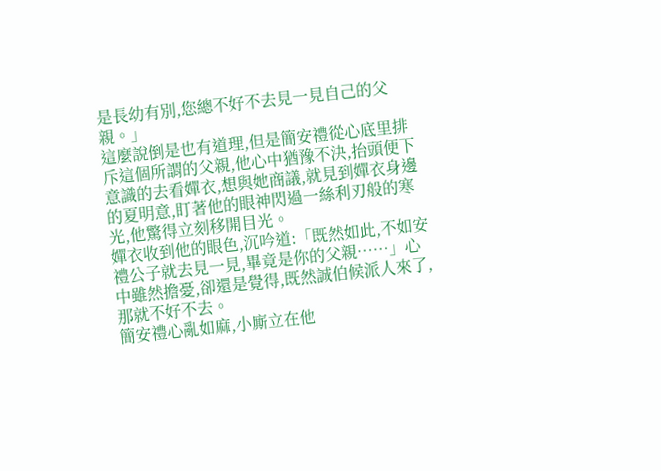是長幼有別,您總不好不去見一見自己的父親。」
這麼說倒是也有道理,但是簡安禮從心底里排斥這個所謂的父親,他心中猶豫不決,抬頭便下意識的去看嬋衣,想與她商議,就見到嬋衣身邊的夏明意,盯著他的眼神閃過一絲利刃般的寒光,他驚得立刻移開目光。
嬋衣收到他的眼色,沉吟道:「既然如此,不如安禮公子就去見一見,畢竟是你的父親……」心中雖然擔憂,卻還是覺得,既然誠伯候派人來了,那就不好不去。
簡安禮心亂如麻,小廝立在他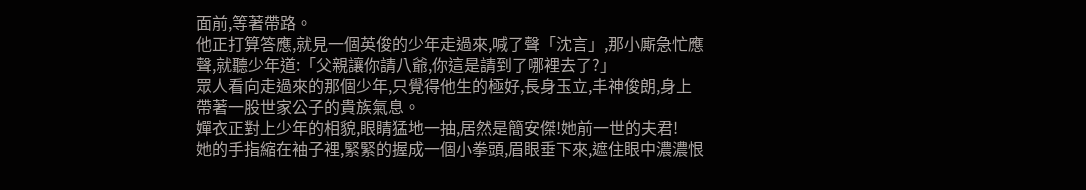面前,等著帶路。
他正打算答應,就見一個英俊的少年走過來,喊了聲「沈言」,那小廝急忙應聲,就聽少年道:「父親讓你請八爺,你這是請到了哪裡去了?」
眾人看向走過來的那個少年,只覺得他生的極好,長身玉立,丰神俊朗,身上帶著一股世家公子的貴族氣息。
嬋衣正對上少年的相貌,眼睛猛地一抽,居然是簡安傑!她前一世的夫君!
她的手指縮在袖子裡,緊緊的握成一個小拳頭,眉眼垂下來,遮住眼中濃濃恨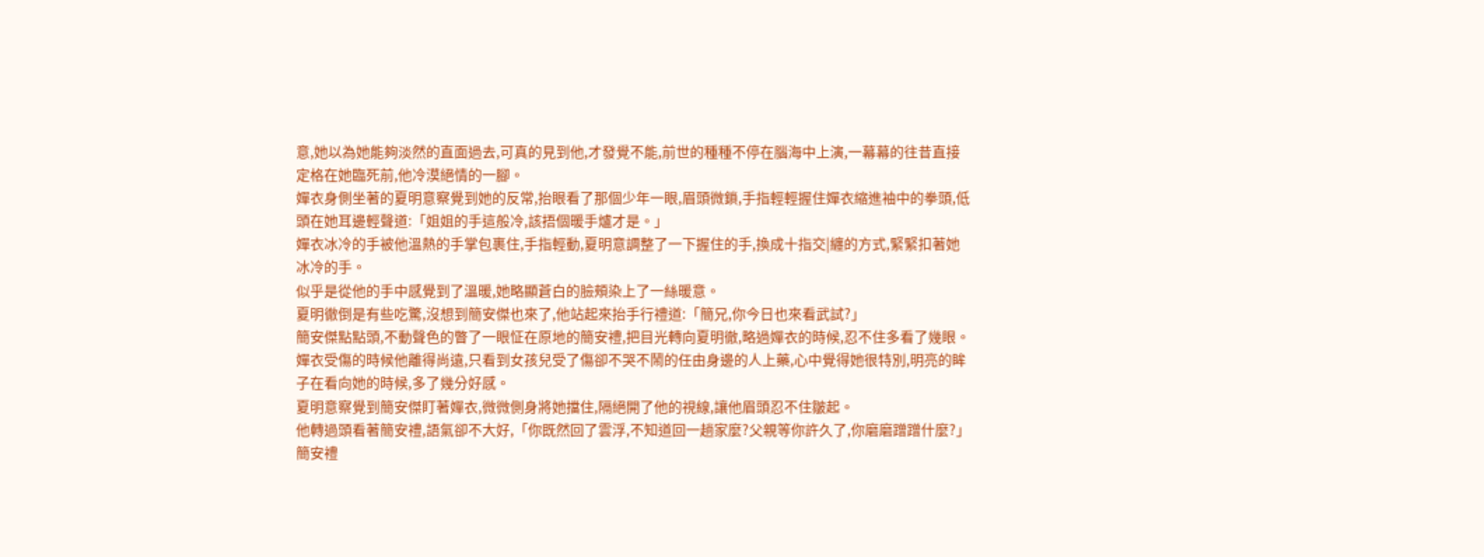意,她以為她能夠淡然的直面過去,可真的見到他,才發覺不能,前世的種種不停在腦海中上演,一幕幕的往昔直接定格在她臨死前,他冷漠絕情的一腳。
嬋衣身側坐著的夏明意察覺到她的反常,抬眼看了那個少年一眼,眉頭微鎖,手指輕輕握住嬋衣縮進袖中的拳頭,低頭在她耳邊輕聲道:「姐姐的手這般冷,該捂個暖手爐才是。」
嬋衣冰冷的手被他溫熱的手掌包裹住,手指輕動,夏明意調整了一下握住的手,換成十指交|纏的方式,緊緊扣著她冰冷的手。
似乎是從他的手中感覺到了溫暖,她略顯蒼白的臉頰染上了一絲暖意。
夏明徹倒是有些吃驚,沒想到簡安傑也來了,他站起來抬手行禮道:「簡兄,你今日也來看武試?」
簡安傑點點頭,不動聲色的瞥了一眼怔在原地的簡安禮,把目光轉向夏明徹,略過嬋衣的時候,忍不住多看了幾眼。
嬋衣受傷的時候他離得尚遠,只看到女孩兒受了傷卻不哭不鬧的任由身邊的人上藥,心中覺得她很特別,明亮的眸子在看向她的時候,多了幾分好感。
夏明意察覺到簡安傑盯著嬋衣,微微側身將她擋住,隔絕開了他的視線,讓他眉頭忍不住皺起。
他轉過頭看著簡安禮,語氣卻不大好,「你既然回了雲浮,不知道回一趟家麼?父親等你許久了,你磨磨蹭蹭什麼?」
簡安禮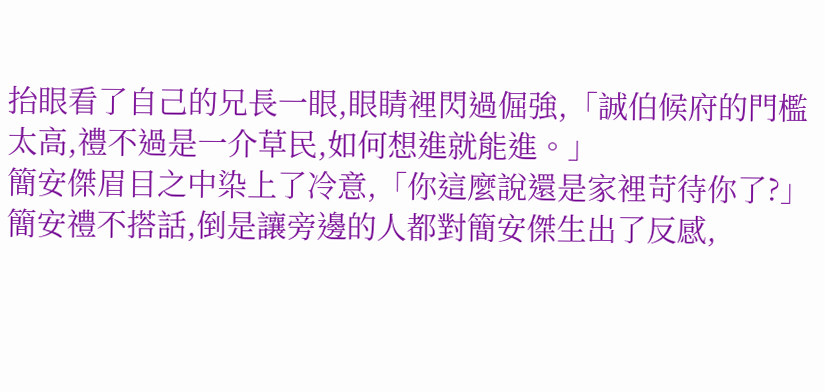抬眼看了自己的兄長一眼,眼睛裡閃過倔強,「誠伯候府的門檻太高,禮不過是一介草民,如何想進就能進。」
簡安傑眉目之中染上了冷意,「你這麼說還是家裡苛待你了?」
簡安禮不搭話,倒是讓旁邊的人都對簡安傑生出了反感,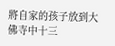將自家的孩子放到大佛寺中十三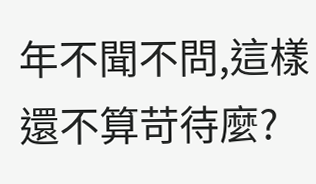年不聞不問,這樣還不算苛待麼?